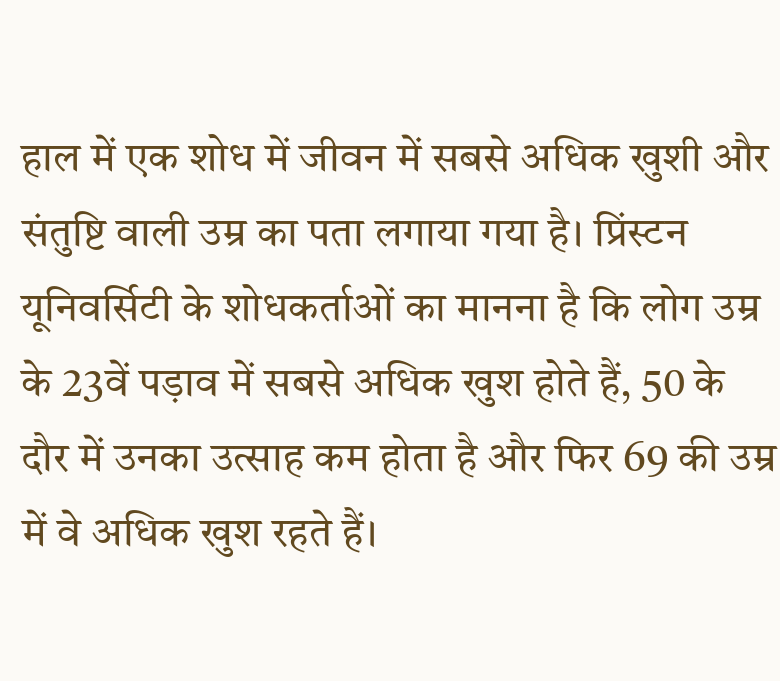हाल में एक शोध में जीवन में सबसे अधिक खुशी और संतुष्टि वाली उम्र का पता लगाया गया है। प्रिंस्टन यूनिवर्सिटी के शोधकर्ताओं का मानना है कि लोग उम्र के 23वें पड़ाव में सबसे अधिक खुश होते हैं, 50 के दौर में उनका उत्साह कम होता है और फिर 69 की उम्र में वे अधिक खुश रहते हैं।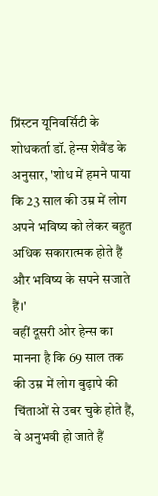प्रिंस्टन यूनिवर्सिटी के शोधकर्ता डॉ. हेन्स शेवैंड के अनुसार, 'शोध में हमने पाया कि 23 साल की उम्र में लोग अपने भविष्य को लेकर बहुत अधिक सकारात्मक होते हैं और भविष्य के सपने सजाते हैं।'
वहीं दूसरी ओर हेन्स का मानना है कि 69 साल तक की उम्र में लोग बुढ़ापे की चिंताओं से उबर चुके होते हैं, वे अनुभवी हो जाते हैं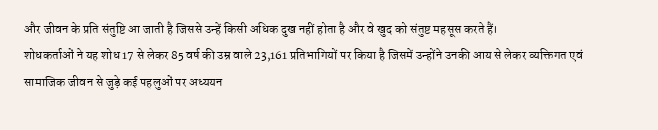और जीवन के प्रति संतुष्टि आ जाती है जिससे उन्हें किसी अधिक दुख नहीं होता है और वे खुद को संतुष्ट महसूस करते हैं।
शोधकर्ताओं ने यह शोध 17 से लेकर 85 वर्ष की उम्र वाले 23,161 प्रतिभागियों पर किया है जिसमें उन्होंने उनकी आय से लेकर व्यक्तिगत एवं सामाजिक जीवन से जुड़े कई पहलुओं पर अध्ययन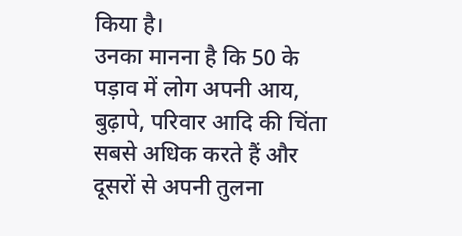किया है।
उनका मानना है कि 50 के पड़ाव में लोग अपनी आय, बुढ़ापे, परिवार आदि की चिंता सबसे अधिक करते हैं और दूसरों से अपनी तुलना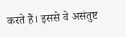करते हैं। इससे वे असंतुष्ट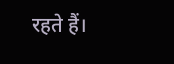रहते हैं।